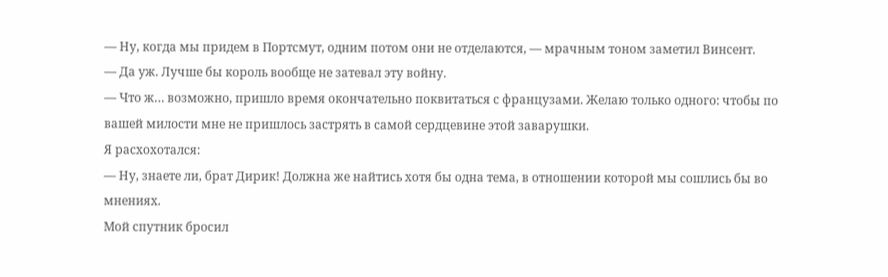— Ну, когда мы придем в Портсмут, одним потом они не отделаются, — мрачным тоном заметил Винсент.
— Да уж. Лучше бы король вообще не затевал эту войну.
— Что ж… возможно, пришло время окончательно поквитаться с французами. Желаю только одного: чтобы по вашей милости мне не пришлось застрять в самой сердцевине этой заварушки.
Я расхохотался:
— Ну, знаете ли, брат Дирик! Должна же найтись хотя бы одна тема, в отношении которой мы сошлись бы во мнениях.
Мой спутник бросил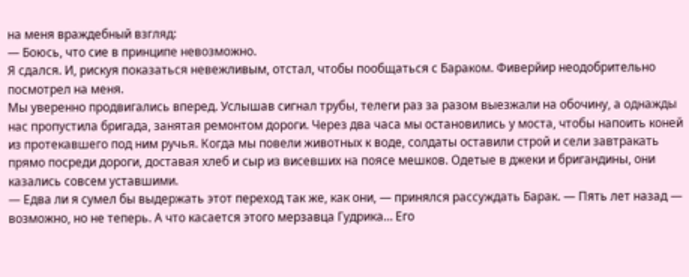на меня враждебный взгляд:
— Боюсь, что сие в принципе невозможно.
Я сдался. И, рискуя показаться невежливым, отстал, чтобы пообщаться с Бараком. Фиверйир неодобрительно посмотрел на меня.
Мы уверенно продвигались вперед. Услышав сигнал трубы, телеги раз за разом выезжали на обочину, а однажды нас пропустила бригада, занятая ремонтом дороги. Через два часа мы остановились у моста, чтобы напоить коней из протекавшего под ним ручья. Когда мы повели животных к воде, солдаты оставили строй и сели завтракать прямо посреди дороги, доставая хлеб и сыр из висевших на поясе мешков. Одетые в джеки и бригандины, они казались совсем уставшими.
— Едва ли я сумел бы выдержать этот переход так же, как они, — принялся рассуждать Барак. — Пять лет назад — возможно, но не теперь. А что касается этого мерзавца Гудрика… Его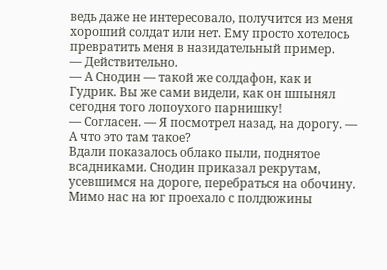ведь даже не интересовало, получится из меня хороший солдат или нет. Ему просто хотелось превратить меня в назидательный пример.
— Действительно.
— А Снодин — такой же солдафон, как и Гудрик. Вы же сами видели, как он шпынял сегодня того лопоухого парнишку!
— Согласен. — Я посмотрел назад, на дорогу. — А что это там такое?
Вдали показалось облако пыли, поднятое всадниками. Снодин приказал рекрутам, усевшимся на дороге, перебраться на обочину. Мимо нас на юг проехало с полдюжины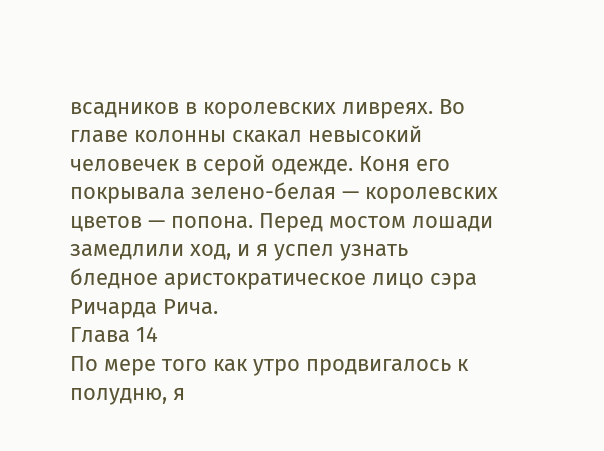всадников в королевских ливреях. Во главе колонны скакал невысокий человечек в серой одежде. Коня его покрывала зелено-белая — королевских цветов — попона. Перед мостом лошади замедлили ход, и я успел узнать бледное аристократическое лицо сэра Ричарда Рича.
Глава 14
По мере того как утро продвигалось к полудню, я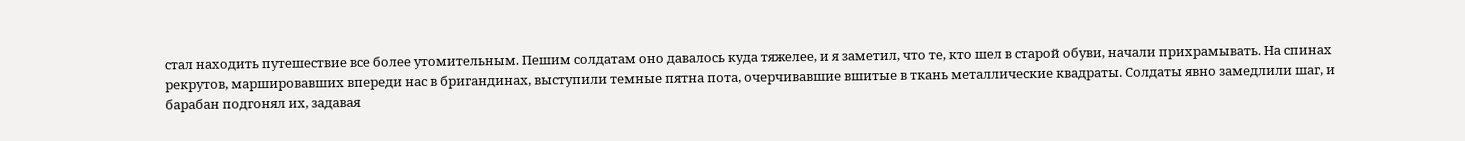стал находить путешествие все более утомительным. Пешим солдатам оно давалось куда тяжелее, и я заметил, что те, кто шел в старой обуви, начали прихрамывать. На спинах рекрутов, маршировавших впереди нас в бригандинах, выступили темные пятна пота, очерчивавшие вшитые в ткань металлические квадраты. Солдаты явно замедлили шаг, и барабан подгонял их, задавая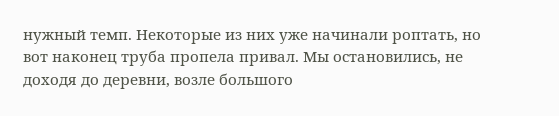нужный темп. Некоторые из них уже начинали роптать, но вот наконец труба пропела привал. Мы остановились, не доходя до деревни, возле большого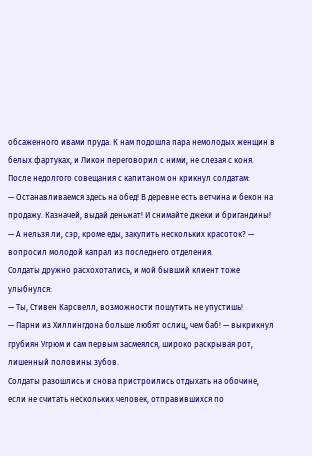обсаженного ивами пруда. К нам подошла пара немолодых женщин в белых фартуках, и Ликон переговорил с ними, не слезая с коня. После недолгого совещания с капитаном он крикнул солдатам:
— Останавливаемся здесь на обед! В деревне есть ветчина и бекон на продажу. Казначей, выдай деньжат! И снимайте джеки и бригандины!
— А нельзя ли, сэр, кроме еды, закупить нескольких красоток? — вопросил молодой капрал из последнего отделения.
Солдаты дружно расхохотались, и мой бывший клиент тоже улыбнулся:
— Ты, Стивен Карсвелл, возможности пошутить не упустишь!
— Парни из Хиллингдона больше любят ослиц, чем баб! — выкрикнул грубиян Угрюм и сам первым засмеялся, широко раскрывая рот, лишенный половины зубов.
Солдаты разошлись и снова пристроились отдыхать на обочине, если не считать нескольких человек, отправившихся по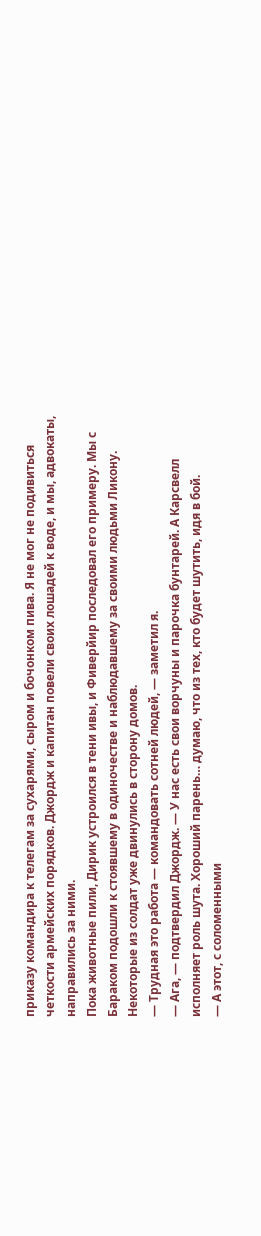приказу командира к телегам за сухарями, сыром и бочонком пива. Я не мог не подивиться четкости армейских порядков. Джордж и капитан повели своих лошадей к воде, и мы, адвокаты, направились за ними.
Пока животные пили, Дирик устроился в тени ивы, и Фиверйир последовал его примеру. Мы с Бараком подошли к стоявшему в одиночестве и наблюдавшему за своими людьми Ликону. Некоторые из солдат уже двинулись в сторону домов.
— Трудная это работа — командовать сотней людей, — заметил я.
— Ага, — подтвердил Джордж. — У нас есть свои ворчуны и парочка бунтарей. А Карсвелл исполняет роль шута. Хороший парень… думаю, что из тех, кто будет шутить, идя в бой.
— А этот, с соломенными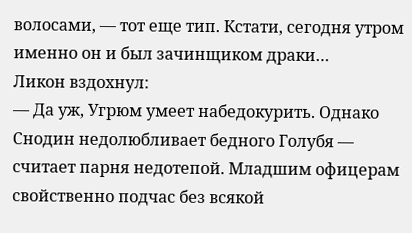волосами, — тот еще тип. Кстати, сегодня утром именно он и был зачинщиком драки…
Ликон вздохнул:
— Да уж, Угрюм умеет набедокурить. Однако Снодин недолюбливает бедного Голубя — считает парня недотепой. Младшим офицерам свойственно подчас без всякой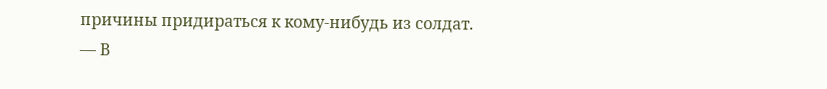причины придираться к кому-нибудь из солдат.
— В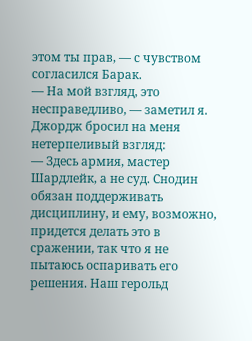этом ты прав, — с чувством согласился Барак.
— На мой взгляд, это несправедливо, — заметил я.
Джордж бросил на меня нетерпеливый взгляд:
— Здесь армия, мастер Шардлейк, а не суд. Снодин обязан поддерживать дисциплину, и ему, возможно, придется делать это в сражении, так что я не пытаюсь оспаривать его решения. Наш герольд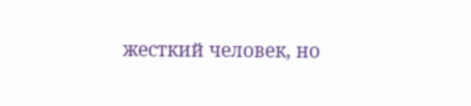жесткий человек, но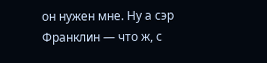он нужен мне. Ну а сэр Франклин — что ж, с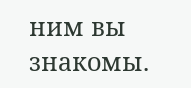ним вы знакомы.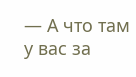— А что там у вас за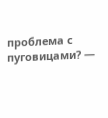проблема с пуговицами? —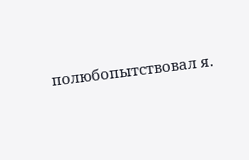полюбопытствовал я.